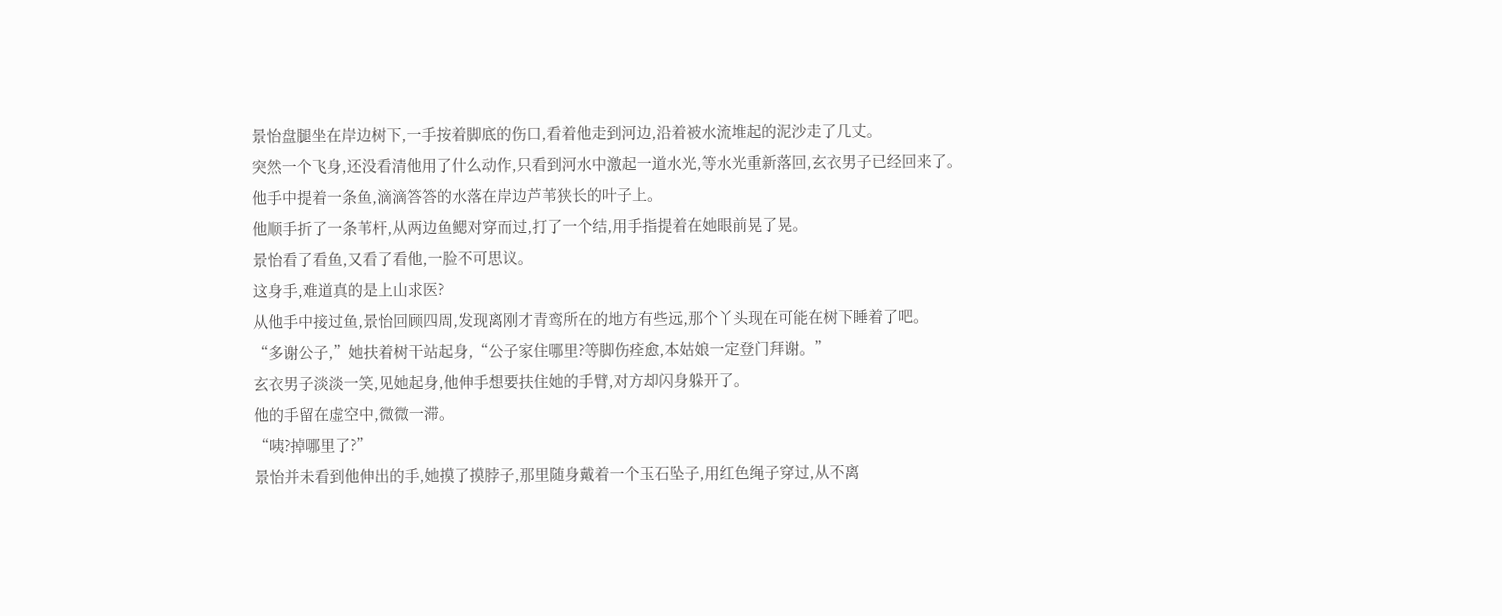景怡盘腿坐在岸边树下,一手按着脚底的伤口,看着他走到河边,沿着被水流堆起的泥沙走了几丈。
突然一个飞身,还没看清他用了什么动作,只看到河水中激起一道水光,等水光重新落回,玄衣男子已经回来了。
他手中提着一条鱼,滴滴答答的水落在岸边芦苇狭长的叶子上。
他顺手折了一条苇杆,从两边鱼鳃对穿而过,打了一个结,用手指提着在她眼前晃了晃。
景怡看了看鱼,又看了看他,一脸不可思议。
这身手,难道真的是上山求医?
从他手中接过鱼,景怡回顾四周,发现离刚才青鸾所在的地方有些远,那个丫头现在可能在树下睡着了吧。
“多谢公子,”她扶着树干站起身,“公子家住哪里?等脚伤痊愈,本姑娘一定登门拜谢。”
玄衣男子淡淡一笑,见她起身,他伸手想要扶住她的手臂,对方却闪身躲开了。
他的手留在虚空中,微微一滞。
“咦?掉哪里了?”
景怡并未看到他伸出的手,她摸了摸脖子,那里随身戴着一个玉石坠子,用红色绳子穿过,从不离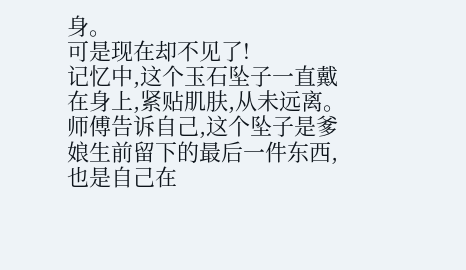身。
可是现在却不见了!
记忆中,这个玉石坠子一直戴在身上,紧贴肌肤,从未远离。
师傅告诉自己,这个坠子是爹娘生前留下的最后一件东西,也是自己在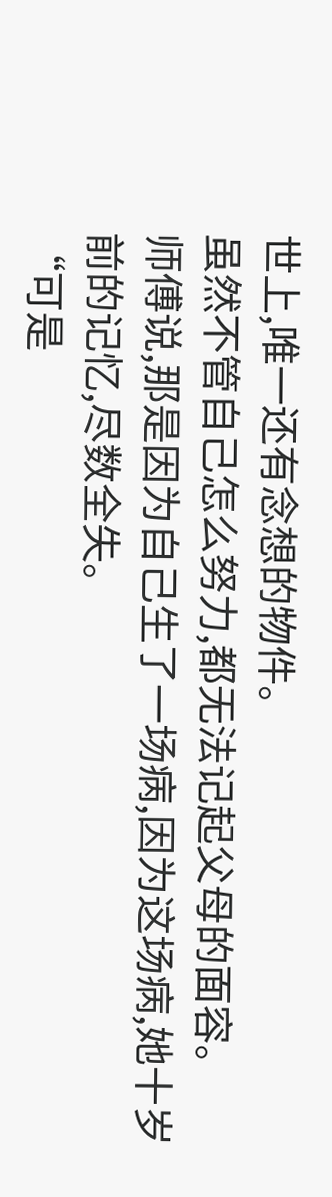世上,唯一还有念想的物件。
虽然不管自己怎么努力,都无法记起父母的面容。
师傅说,那是因为自己生了一场病,因为这场病,她十岁前的记忆,尽数全失。
“可是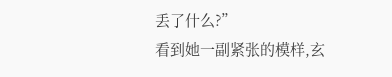丢了什么?”
看到她一副紧张的模样,玄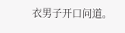衣男子开口问道。